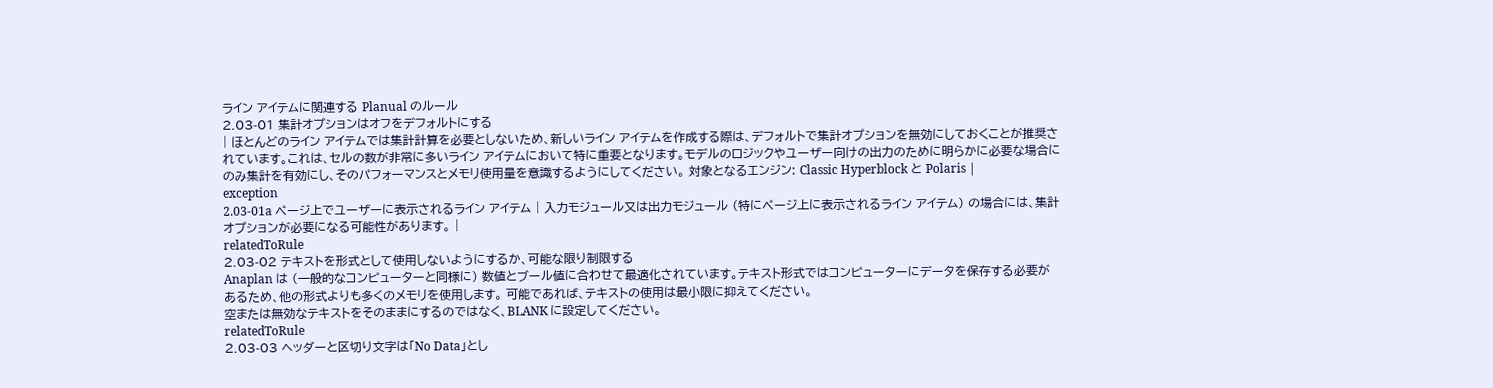ライン アイテムに関連する Planual のルール
2.03-01 集計オプションはオフをデフォルトにする
| ほとんどのライン アイテムでは集計計算を必要としないため、新しいライン アイテムを作成する際は、デフォルトで集計オプションを無効にしておくことが推奨されています。これは、セルの数が非常に多いライン アイテムにおいて特に重要となります。モデルのロジックやユーザー向けの出力のために明らかに必要な場合にのみ集計を有効にし、そのパフォーマンスとメモリ使用量を意識するようにしてください。 対象となるエンジン: Classic Hyperblock と Polaris |
exception
2.03-01a ページ上でユーザーに表示されるライン アイテム | 入力モジュール又は出力モジュール (特にページ上に表示されるライン アイテム) の場合には、集計オプションが必要になる可能性があります。 |
relatedToRule
2.03-02 テキストを形式として使用しないようにするか、可能な限り制限する
Anaplan は (一般的なコンピューターと同様に) 数値とブール値に合わせて最適化されています。テキスト形式ではコンピューターにデータを保存する必要があるため、他の形式よりも多くのメモリを使用します。 可能であれば、テキストの使用は最小限に抑えてください。
空または無効なテキストをそのままにするのではなく、BLANK に設定してください。
relatedToRule
2.03-03 ヘッダーと区切り文字は「No Data」とし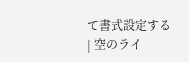て書式設定する
| 空のライ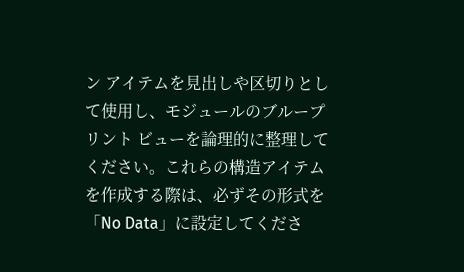ン アイテムを見出しや区切りとして使用し、モジュールのブループリント ビューを論理的に整理してください。これらの構造アイテムを作成する際は、必ずその形式を「No Data」に設定してくださ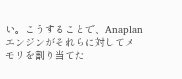い。こうすることで、Anaplan エンジンがそれらに対してメモリを割り当てた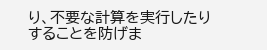り、不要な計算を実行したりすることを防げま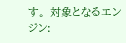す。 対象となるエンジン: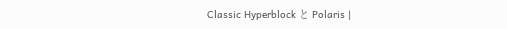Classic Hyperblock と Polaris |